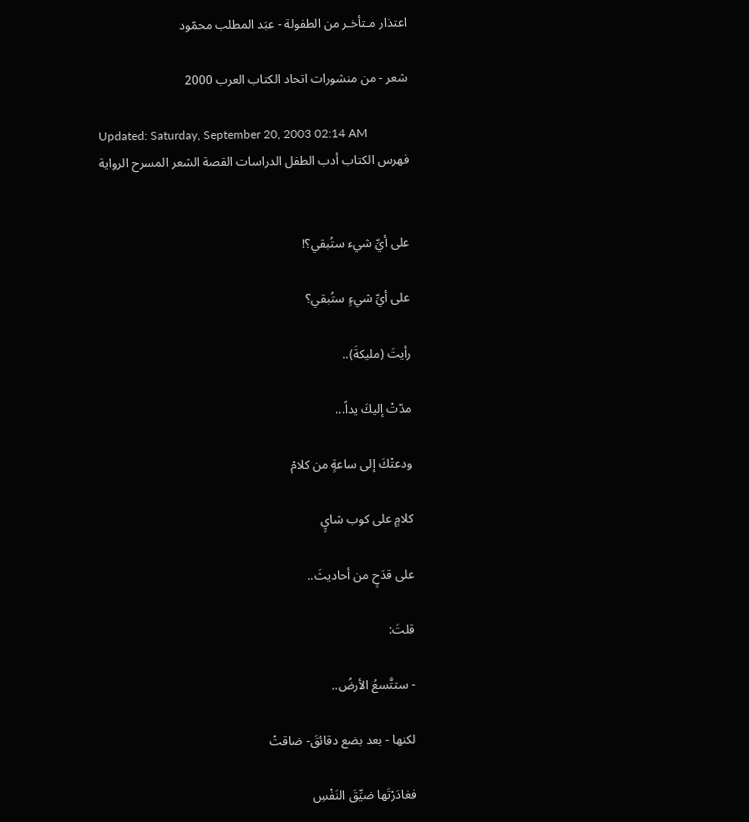اعتذار مـتأخـر من الطفولة - عبَد المطلب محمّود

شعر - من منشورات اتحاد الكتاب العرب 2000

Updated: Saturday, September 20, 2003 02:14 AM
فهرس الكتاب أدب الطفل الدراسات القصة الشعر المسرح الرواية


على أيِّ شيء ستُبقي؟!

على أيِّ شيءٍ ستُبقي؟

رأيتَ (مليكةَ)..

مدّتْ إليكَ يداً...

ودعتْكَ إلى ساعةٍ من كلامْ

كلامٍ على كوب شايٍ

على قدَحٍ من أحاديثَ..

قلتَ:

- ستتَّسعُ الأرضُ..

لكنها - بعد بضع دقائقَ- ضاقتْ

فغادَرْتَها ضيِّقَ النَفْسِ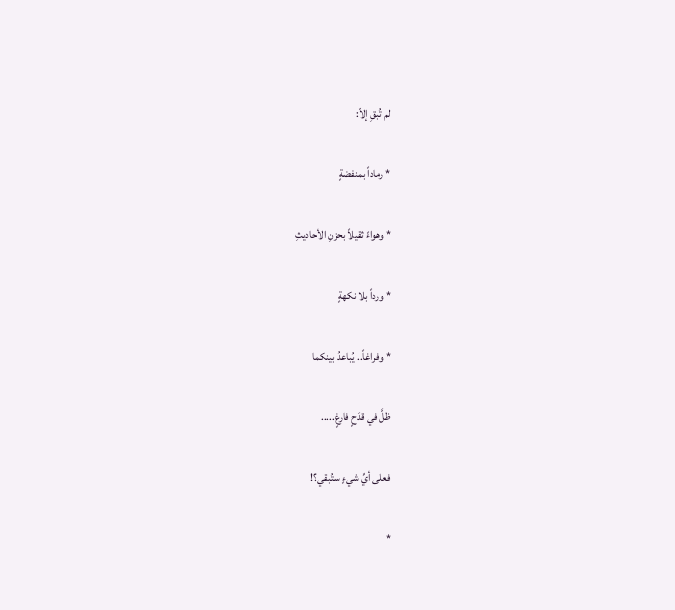لم تُبقِ إلاّ:

* رماداً بمنفضةٍ

* وهواءً ثقيلاً بحزنِ الأحاديثِ

* ورداً بلا نكهةٍ

* وفراغاً.. يُباعدُ بينكما

ظلَّ في قدَحٍ فارغٍ.....

فعلى أيِّ شيءٍ ستُبقي؟!

*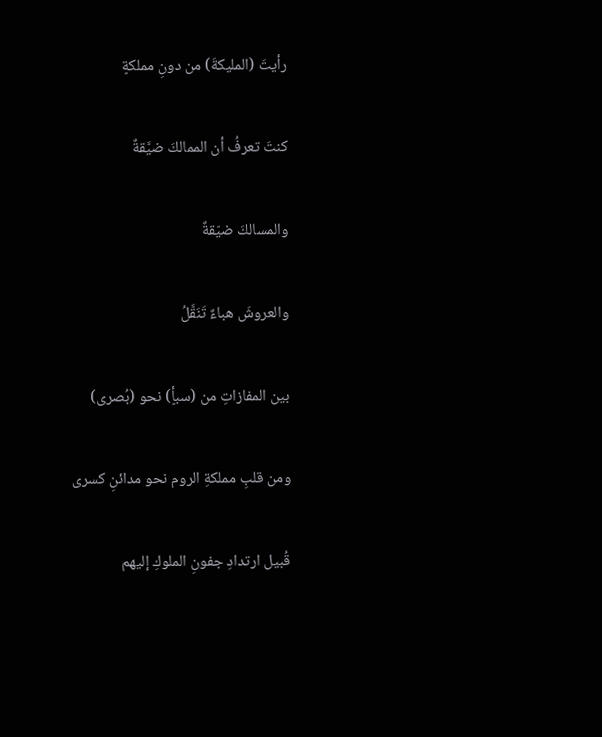رأيتَ (المليكةَ) من دونِ مملكةٍ

كنتَ تعرفُ أن الممالكَ ضيَّقةٌ

والمسالكَ ضيّقةٌ

والعروشَ هباءٌ تَنَقَّلُ

بين المفازاتِ من (سبأٍ) نحو (بُصرى)

ومن قلبِ مملكةِ الروم نحو مدائنِ كسرى

قُبيل ارتدادِ جفونِ الملوكِ إليهم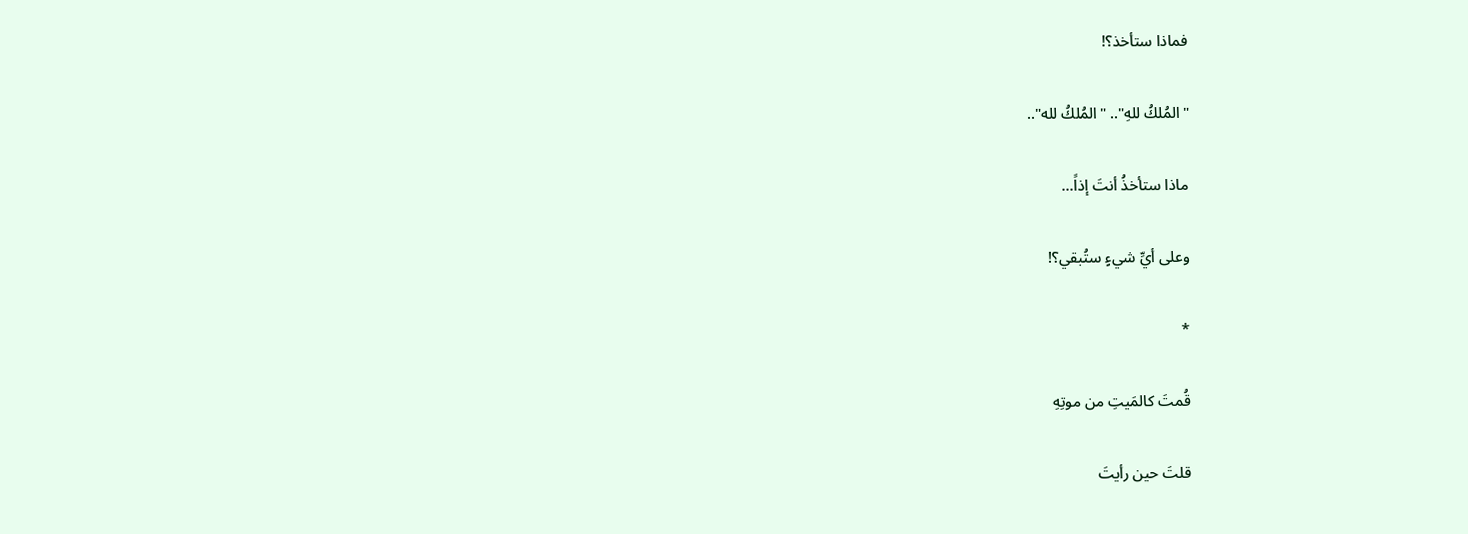فماذا ستأخذ؟!

"المُلكُ للهِ".. "المُلكُ لله"..

ماذا ستأخذُ أنتَ إذاً...

وعلى أيِّ شيءٍ ستُبقي؟!

*

قُمتَ كالمَيتِ من موتِهِ

قلتَ حين رأيتَ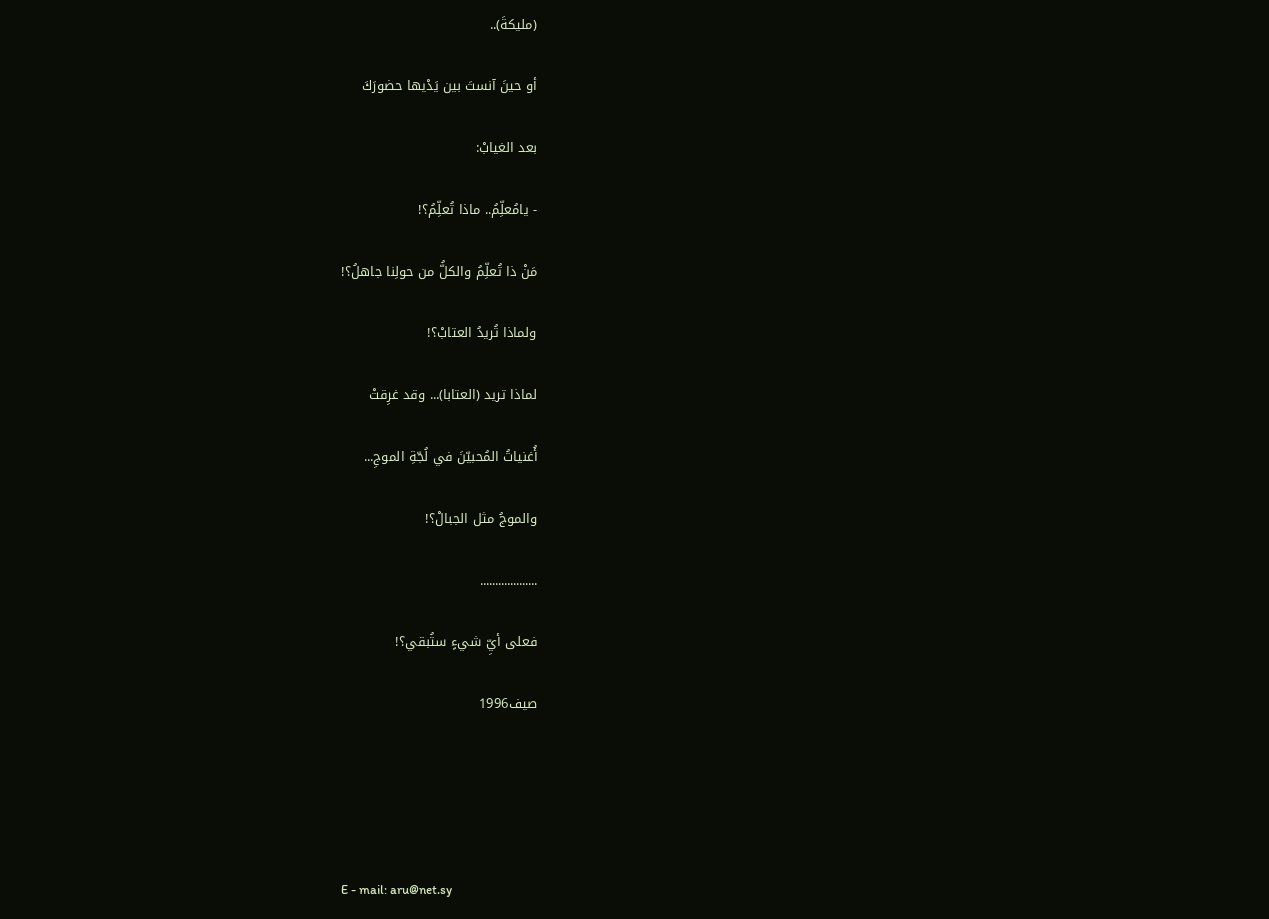(مليكةَ)..

أو حينَ آنستَ بين يَدْيها حضورَكَ

بعد الغيابْ:

- يامُعلِّمُ.. ماذا تُعلِّمُ؟!

مَنْ ذا تُعلِّمُ والكلُّ من حولِنا جاهلُ؟!

ولماذا تُريدُ العتابْ؟!

لماذا تريد (العتابا)... وقد غرِقتْ

أُغنياتُ المُحبيّنَ في لُجّةِ الموجِ...

والموجُ مثل الجبالْ؟!

...................

فعلى أيِّ شيءٍ ستُبقي؟!

صيف1996





E - mail: aru@net.sy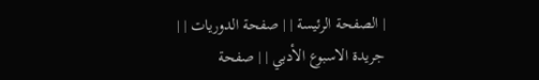| الصفحة الرئيسة | | صفحة الدوريات | | جريدة الاسبوع الأدبي | | صفحة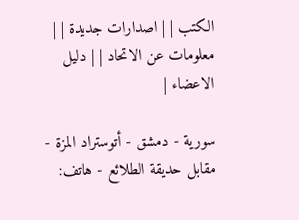الكتب | | اصدارات جديدة | | معلومات عن الاتحاد | | دليل الاعضاء |

سورية - دمشق - أتوستراد المزة - مقابل حديقة الطلائع - هاتف: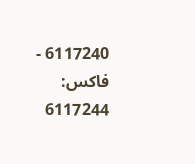6117240 - فاكس: 6117244